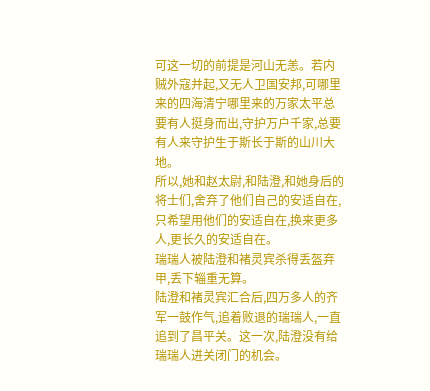可这一切的前提是河山无恙。若内贼外寇并起,又无人卫国安邦,可哪里来的四海清宁哪里来的万家太平总要有人挺身而出,守护万户千家,总要有人来守护生于斯长于斯的山川大地。
所以,她和赵太尉,和陆澄,和她身后的将士们,舍弃了他们自己的安适自在,只希望用他们的安适自在,换来更多人,更长久的安适自在。
瑞瑞人被陆澄和褚灵宾杀得丢盔弃甲,丢下辎重无算。
陆澄和褚灵宾汇合后,四万多人的齐军一鼓作气,追着败退的瑞瑞人,一直追到了昌平关。这一次,陆澄没有给瑞瑞人进关闭门的机会。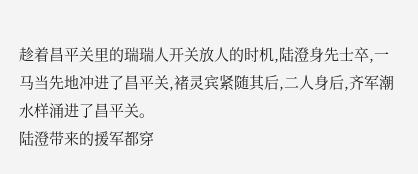趁着昌平关里的瑞瑞人开关放人的时机,陆澄身先士卒,一马当先地冲进了昌平关,褚灵宾紧随其后,二人身后,齐军潮水样涌进了昌平关。
陆澄带来的援军都穿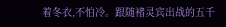着冬衣,不怕冷。跟随褚灵宾出战的五千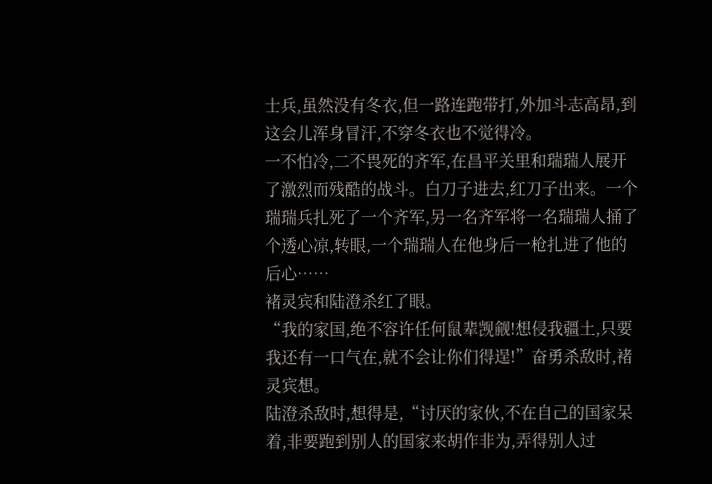士兵,虽然没有冬衣,但一路连跑带打,外加斗志高昂,到这会儿浑身冒汗,不穿冬衣也不觉得冷。
一不怕冷,二不畏死的齐军,在昌平关里和瑞瑞人展开了激烈而残酷的战斗。白刀子进去,红刀子出来。一个瑞瑞兵扎死了一个齐军,另一名齐军将一名瑞瑞人捅了个透心凉,转眼,一个瑞瑞人在他身后一枪扎进了他的后心……
褚灵宾和陆澄杀红了眼。
“我的家国,绝不容许任何鼠辈觊觎!想侵我疆土,只要我还有一口气在,就不会让你们得逞!”奋勇杀敌时,褚灵宾想。
陆澄杀敌时,想得是,“讨厌的家伙,不在自己的国家呆着,非要跑到别人的国家来胡作非为,弄得别人过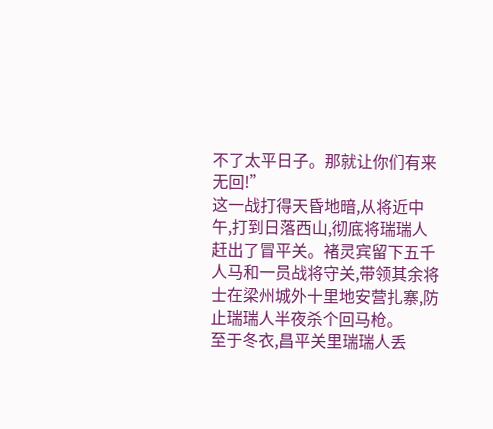不了太平日子。那就让你们有来无回!”
这一战打得天昏地暗,从将近中午,打到日落西山,彻底将瑞瑞人赶出了冒平关。褚灵宾留下五千人马和一员战将守关,带领其余将士在梁州城外十里地安营扎寨,防止瑞瑞人半夜杀个回马枪。
至于冬衣,昌平关里瑞瑞人丢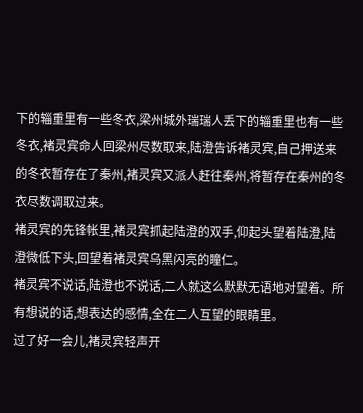下的辎重里有一些冬衣,梁州城外瑞瑞人丢下的辎重里也有一些冬衣,褚灵宾命人回梁州尽数取来,陆澄告诉褚灵宾,自己押送来的冬衣暂存在了秦州,褚灵宾又派人赶往秦州,将暂存在秦州的冬衣尽数调取过来。
褚灵宾的先锋帐里,褚灵宾抓起陆澄的双手,仰起头望着陆澄,陆澄微低下头,回望着褚灵宾乌黑闪亮的瞳仁。
褚灵宾不说话,陆澄也不说话,二人就这么默默无语地对望着。所有想说的话,想表达的感情,全在二人互望的眼睛里。
过了好一会儿,褚灵宾轻声开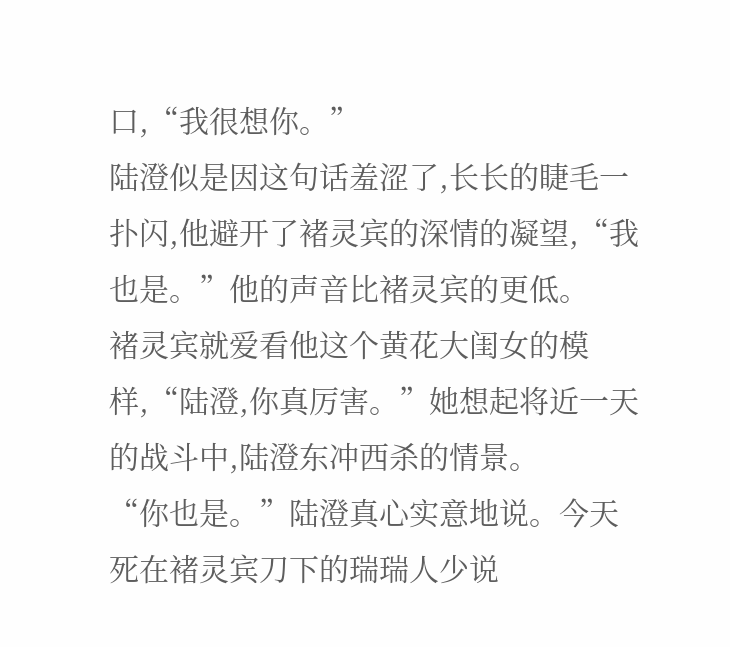口,“我很想你。”
陆澄似是因这句话羞涩了,长长的睫毛一扑闪,他避开了褚灵宾的深情的凝望,“我也是。”他的声音比褚灵宾的更低。
褚灵宾就爱看他这个黄花大闺女的模样,“陆澄,你真厉害。”她想起将近一天的战斗中,陆澄东冲西杀的情景。
“你也是。”陆澄真心实意地说。今天死在褚灵宾刀下的瑞瑞人少说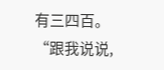有三四百。
“跟我说说,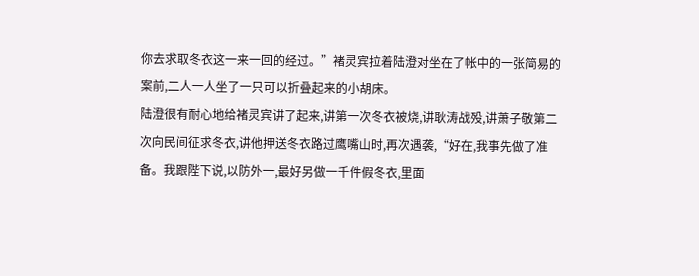你去求取冬衣这一来一回的经过。”褚灵宾拉着陆澄对坐在了帐中的一张简易的案前,二人一人坐了一只可以折叠起来的小胡床。
陆澄很有耐心地给褚灵宾讲了起来,讲第一次冬衣被烧,讲耿涛战殁,讲萧子敬第二次向民间征求冬衣,讲他押送冬衣路过鹰嘴山时,再次遇袭,“好在,我事先做了准备。我跟陛下说,以防外一,最好另做一千件假冬衣,里面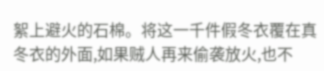絮上避火的石棉。将这一千件假冬衣覆在真冬衣的外面,如果贼人再来偷袭放火,也不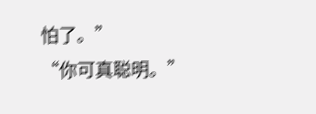怕了。”
“你可真聪明。”